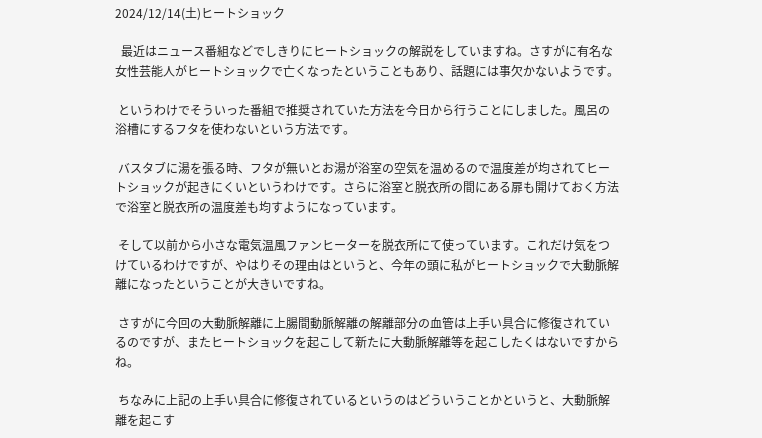2024/12/14(土)ヒートショック

  最近はニュース番組などでしきりにヒートショックの解説をしていますね。さすがに有名な女性芸能人がヒートショックで亡くなったということもあり、話題には事欠かないようです。

 というわけでそういった番組で推奨されていた方法を今日から行うことにしました。風呂の浴槽にするフタを使わないという方法です。

 バスタブに湯を張る時、フタが無いとお湯が浴室の空気を温めるので温度差が均されてヒートショックが起きにくいというわけです。さらに浴室と脱衣所の間にある扉も開けておく方法で浴室と脱衣所の温度差も均すようになっています。

 そして以前から小さな電気温風ファンヒーターを脱衣所にて使っています。これだけ気をつけているわけですが、やはりその理由はというと、今年の頭に私がヒートショックで大動脈解離になったということが大きいですね。

 さすがに今回の大動脈解離に上腸間動脈解離の解離部分の血管は上手い具合に修復されているのですが、またヒートショックを起こして新たに大動脈解離等を起こしたくはないですからね。

 ちなみに上記の上手い具合に修復されているというのはどういうことかというと、大動脈解離を起こす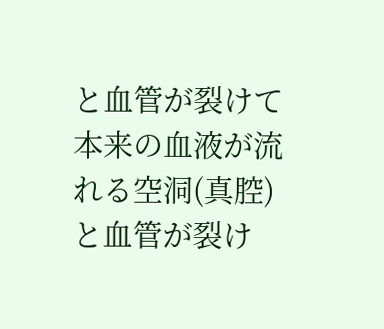と血管が裂けて本来の血液が流れる空洞(真腔)と血管が裂け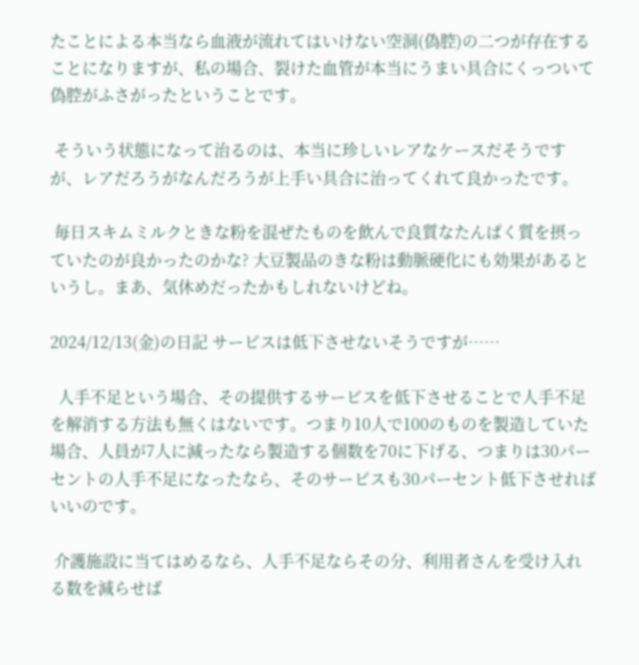たことによる本当なら血液が流れてはいけない空洞(偽腔)の二つが存在することになりますが、私の場合、裂けた血管が本当にうまい具合にくっついて偽腔がふさがったということです。

 そういう状態になって治るのは、本当に珍しいレアなケースだそうですが、レアだろうがなんだろうが上手い具合に治ってくれて良かったです。

 毎日スキムミルクときな粉を混ぜたものを飲んで良質なたんぱく質を摂っていたのが良かったのかな? 大豆製品のきな粉は動脈硬化にも効果があるというし。まあ、気休めだったかもしれないけどね。

2024/12/13(金)の日記 サービスは低下させないそうですが……

  人手不足という場合、その提供するサービスを低下させることで人手不足を解消する方法も無くはないです。つまり10人で100のものを製造していた場合、人員が7人に減ったなら製造する個数を70に下げる、つまりは30パーセントの人手不足になったなら、そのサービスも30パーセント低下させればいいのです。

 介護施設に当てはめるなら、人手不足ならその分、利用者さんを受け入れる数を減らせば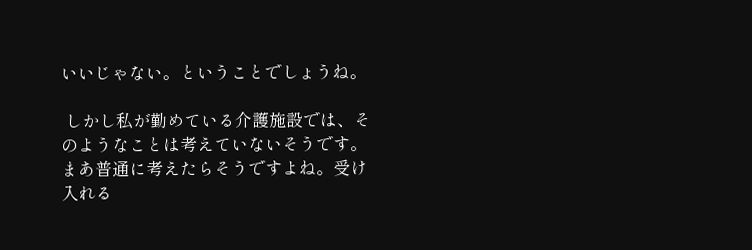いいじゃない。ということでしょうね。

 しかし私が勤めている介護施設では、そのようなことは考えていないそうです。まあ普通に考えたらそうですよね。受け入れる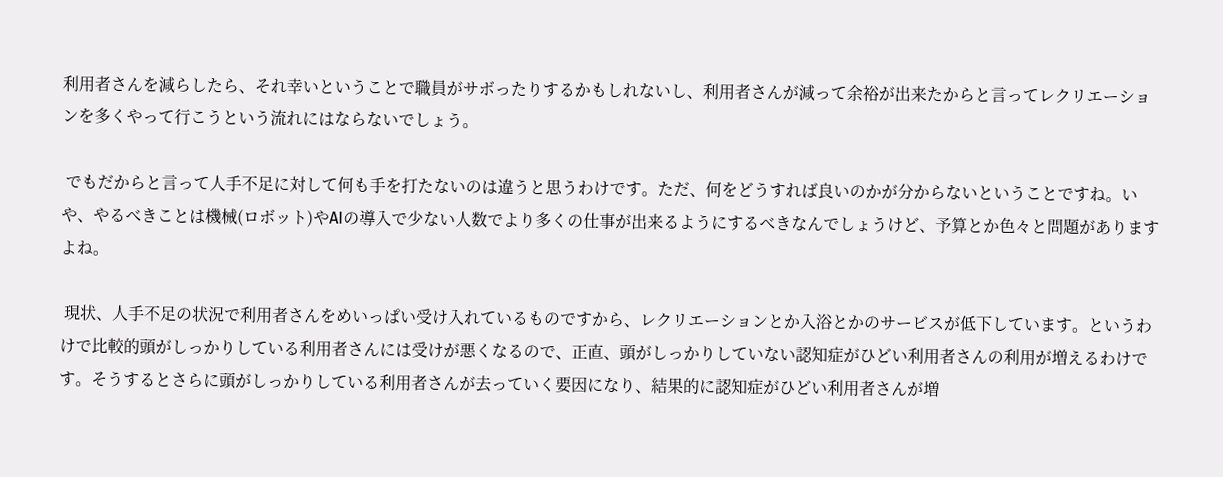利用者さんを減らしたら、それ幸いということで職員がサボったりするかもしれないし、利用者さんが減って余裕が出来たからと言ってレクリエーションを多くやって行こうという流れにはならないでしょう。

 でもだからと言って人手不足に対して何も手を打たないのは違うと思うわけです。ただ、何をどうすれば良いのかが分からないということですね。いや、やるべきことは機械(ロボット)やAIの導入で少ない人数でより多くの仕事が出来るようにするべきなんでしょうけど、予算とか色々と問題がありますよね。

 現状、人手不足の状況で利用者さんをめいっぱい受け入れているものですから、レクリエーションとか入浴とかのサービスが低下しています。というわけで比較的頭がしっかりしている利用者さんには受けが悪くなるので、正直、頭がしっかりしていない認知症がひどい利用者さんの利用が増えるわけです。そうするとさらに頭がしっかりしている利用者さんが去っていく要因になり、結果的に認知症がひどい利用者さんが増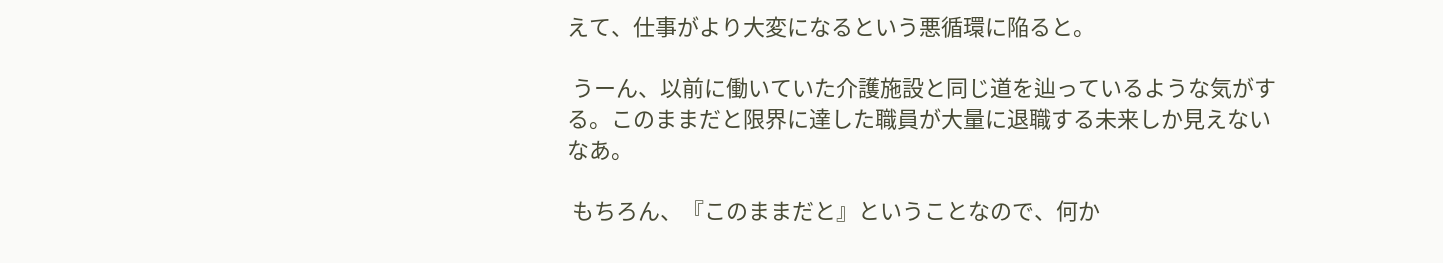えて、仕事がより大変になるという悪循環に陥ると。

 うーん、以前に働いていた介護施設と同じ道を辿っているような気がする。このままだと限界に達した職員が大量に退職する未来しか見えないなあ。

 もちろん、『このままだと』ということなので、何か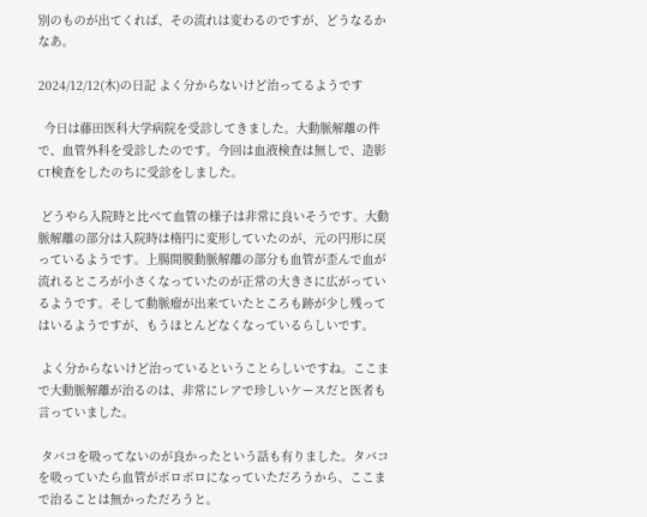別のものが出てくれば、その流れは変わるのですが、どうなるかなあ。

2024/12/12(木)の日記 よく分からないけど治ってるようです

  今日は藤田医科大学病院を受診してきました。大動脈解離の件で、血管外科を受診したのです。今回は血液検査は無しで、造影CT検査をしたのちに受診をしました。

 どうやら入院時と比べて血管の様子は非常に良いそうです。大動脈解離の部分は入院時は楕円に変形していたのが、元の円形に戻っているようです。上腸間膜動脈解離の部分も血管が歪んで血が流れるところが小さくなっていたのが正常の大きさに広がっているようです。そして動脈瘤が出来ていたところも跡が少し残ってはいるようですが、もうほとんどなくなっているらしいです。

 よく分からないけど治っているということらしいですね。ここまで大動脈解離が治るのは、非常にレアで珍しいケースだと医者も言っていました。

 タバコを吸ってないのが良かったという話も有りました。タバコを吸っていたら血管がボロボロになっていただろうから、ここまで治ることは無かっただろうと。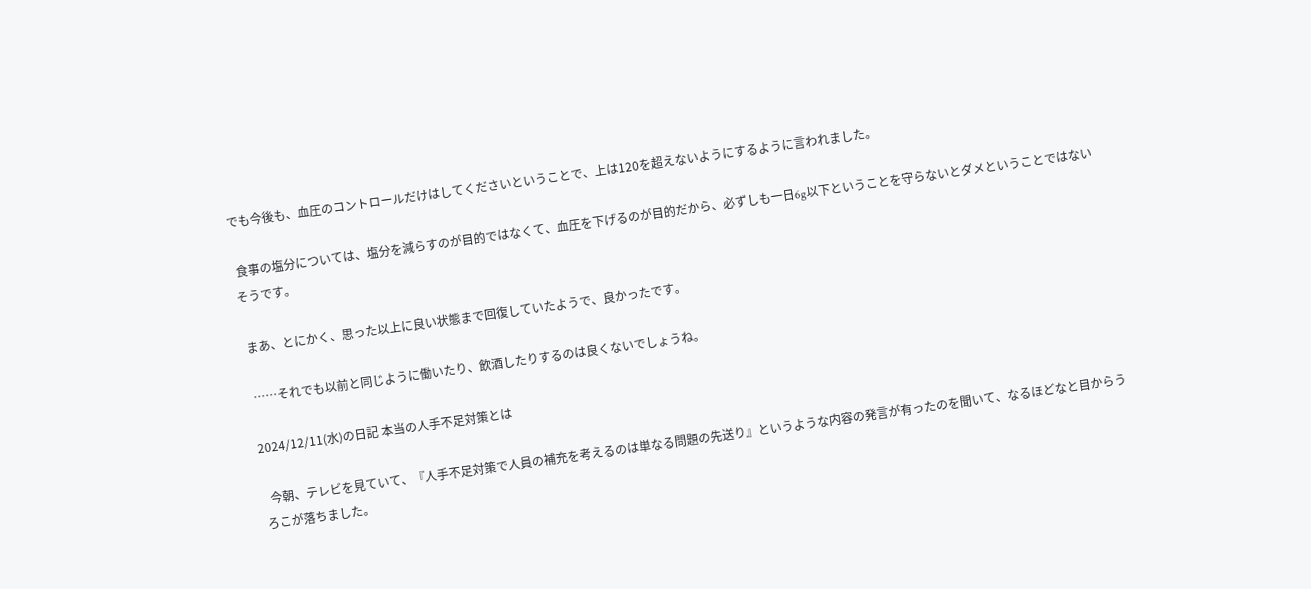でも今後も、血圧のコントロールだけはしてくださいということで、上は120を超えないようにするように言われました。

 食事の塩分については、塩分を減らすのが目的ではなくて、血圧を下げるのが目的だから、必ずしも一日6g以下ということを守らないとダメということではないそうです。

 まあ、とにかく、思った以上に良い状態まで回復していたようで、良かったです。

 ……それでも以前と同じように働いたり、飲酒したりするのは良くないでしょうね。

2024/12/11(水)の日記 本当の人手不足対策とは

  今朝、テレビを見ていて、『人手不足対策で人員の補充を考えるのは単なる問題の先送り』というような内容の発言が有ったのを聞いて、なるほどなと目からうろこが落ちました。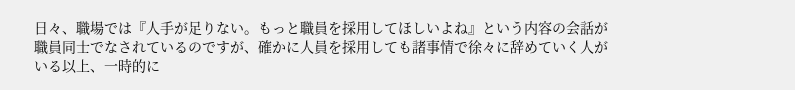日々、職場では『人手が足りない。もっと職員を採用してほしいよね』という内容の会話が職員同士でなされているのですが、確かに人員を採用しても諸事情で徐々に辞めていく人がいる以上、一時的に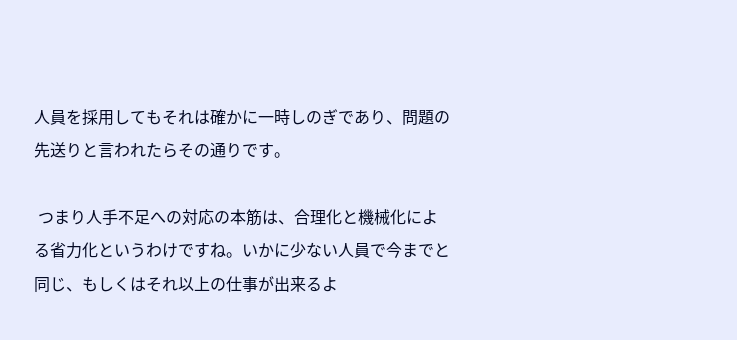人員を採用してもそれは確かに一時しのぎであり、問題の先送りと言われたらその通りです。

 つまり人手不足への対応の本筋は、合理化と機械化による省力化というわけですね。いかに少ない人員で今までと同じ、もしくはそれ以上の仕事が出来るよ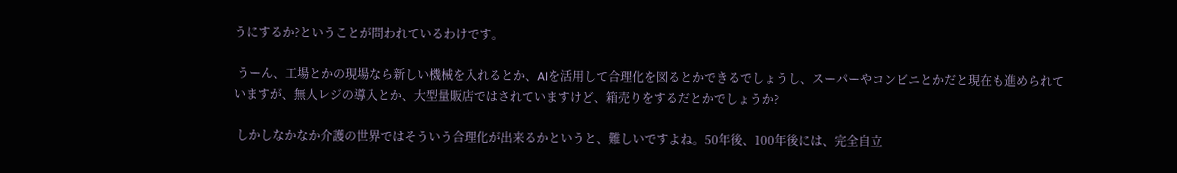うにするか?ということが問われているわけです。

 うーん、工場とかの現場なら新しい機械を入れるとか、AIを活用して合理化を図るとかできるでしょうし、スーパーやコンビニとかだと現在も進められていますが、無人レジの導入とか、大型量販店ではされていますけど、箱売りをするだとかでしょうか?

 しかしなかなか介護の世界ではそういう合理化が出来るかというと、難しいですよね。50年後、100年後には、完全自立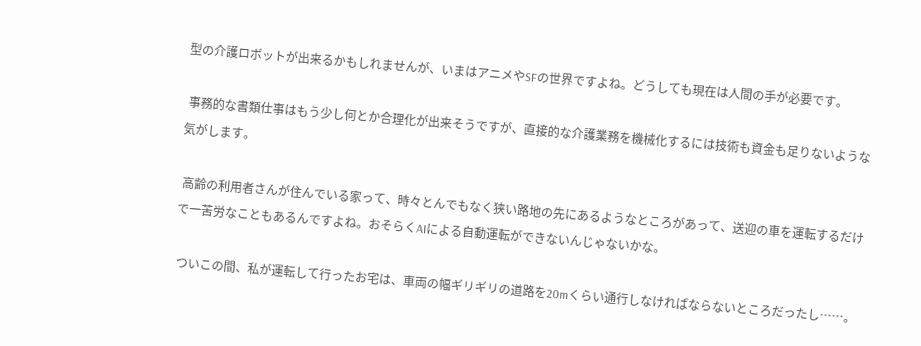型の介護ロボットが出来るかもしれませんが、いまはアニメやSFの世界ですよね。どうしても現在は人間の手が必要です。

 事務的な書類仕事はもう少し何とか合理化が出来そうですが、直接的な介護業務を機械化するには技術も資金も足りないような気がします。

 高齢の利用者さんが住んでいる家って、時々とんでもなく狭い路地の先にあるようなところがあって、送迎の車を運転するだけで一苦労なこともあるんですよね。おそらくAIによる自動運転ができないんじゃないかな。

 ついこの間、私が運転して行ったお宅は、車両の幅ギリギリの道路を20mくらい通行しなければならないところだったし……。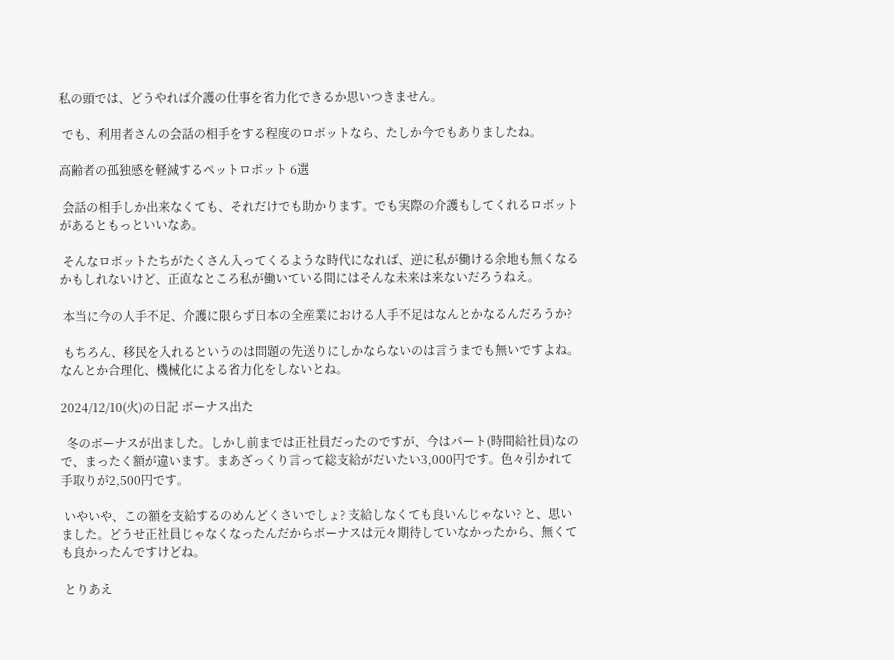私の頭では、どうやれば介護の仕事を省力化できるか思いつきません。

 でも、利用者さんの会話の相手をする程度のロボットなら、たしか今でもありましたね。

高齢者の孤独感を軽減するペットロボット 6選

 会話の相手しか出来なくても、それだけでも助かります。でも実際の介護もしてくれるロボットがあるともっといいなあ。

 そんなロボットたちがたくさん入ってくるような時代になれば、逆に私が働ける余地も無くなるかもしれないけど、正直なところ私が働いている間にはそんな未来は来ないだろうねえ。

 本当に今の人手不足、介護に限らず日本の全産業における人手不足はなんとかなるんだろうか?

 もちろん、移民を入れるというのは問題の先送りにしかならないのは言うまでも無いですよね。なんとか合理化、機械化による省力化をしないとね。

2024/12/10(火)の日記 ボーナス出た

  冬のボーナスが出ました。しかし前までは正社員だったのですが、今はパート(時間給社員)なので、まったく額が違います。まあざっくり言って総支給がだいたい3,000円です。色々引かれて手取りが2,500円です。

 いやいや、この額を支給するのめんどくさいでしょ? 支給しなくても良いんじゃない? と、思いました。どうせ正社員じゃなくなったんだからボーナスは元々期待していなかったから、無くても良かったんですけどね。

 とりあえ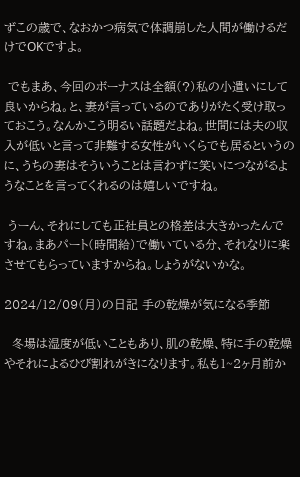ずこの歳で、なおかつ病気で体調崩した人間が働けるだけでOKですよ。

 でもまあ、今回のボーナスは全額(?)私の小遣いにして良いからね。と、妻が言っているのでありがたく受け取っておこう。なんかこう明るい話題だよね。世間には夫の収入が低いと言って非難する女性がいくらでも居るというのに、うちの妻はそういうことは言わずに笑いにつながるようなことを言ってくれるのは嬉しいですね。

 うーん、それにしても正社員との格差は大きかったんですね。まあパート(時間給)で働いている分、それなりに楽させてもらっていますからね。しょうがないかな。

2024/12/09(月)の日記 手の乾燥が気になる季節

  冬場は湿度が低いこともあり、肌の乾燥、特に手の乾燥やそれによるひび割れがきになります。私も1~2ヶ月前か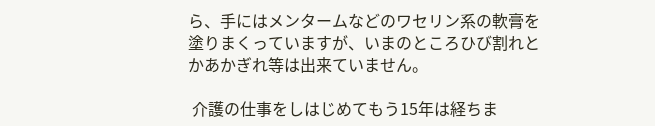ら、手にはメンタームなどのワセリン系の軟膏を塗りまくっていますが、いまのところひび割れとかあかぎれ等は出来ていません。

 介護の仕事をしはじめてもう15年は経ちま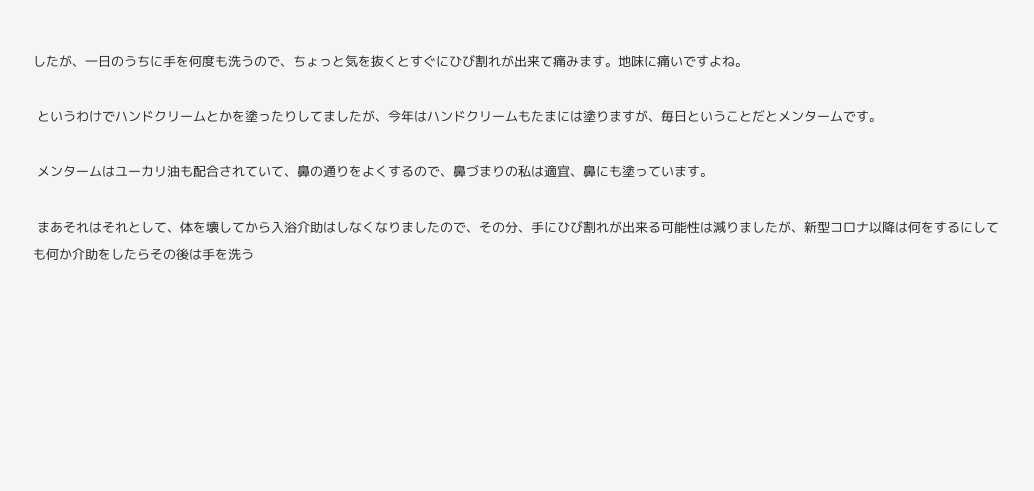したが、一日のうちに手を何度も洗うので、ちょっと気を抜くとすぐにひび割れが出来て痛みます。地味に痛いですよね。

 というわけでハンドクリームとかを塗ったりしてましたが、今年はハンドクリームもたまには塗りますが、毎日ということだとメンタームです。

 メンタームはユーカリ油も配合されていて、鼻の通りをよくするので、鼻づまりの私は適宜、鼻にも塗っています。

 まあそれはそれとして、体を壊してから入浴介助はしなくなりましたので、その分、手にひび割れが出来る可能性は減りましたが、新型コロナ以降は何をするにしても何か介助をしたらその後は手を洗う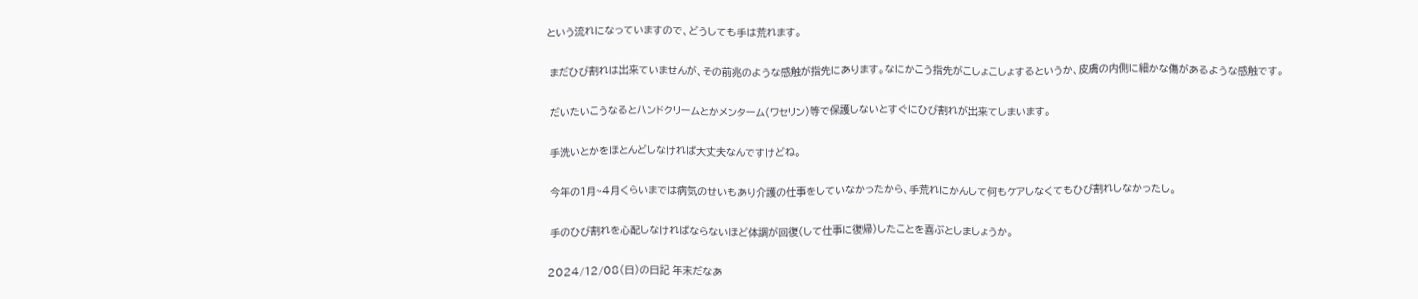という流れになっていますので、どうしても手は荒れます。

 まだひび割れは出来ていませんが、その前兆のような感触が指先にあります。なにかこう指先がこしょこしょするというか、皮膚の内側に細かな傷があるような感触です。

 だいたいこうなるとハンドクリームとかメンターム(ワセリン)等で保護しないとすぐにひび割れが出来てしまいます。

 手洗いとかをほとんどしなければ大丈夫なんですけどね。

 今年の1月~4月くらいまでは病気のせいもあり介護の仕事をしていなかったから、手荒れにかんして何もケアしなくてもひび割れしなかったし。

 手のひび割れを心配しなければならないほど体調が回復(して仕事に復帰)したことを喜ぶとしましょうか。

2024/12/08(日)の日記 年末だなあ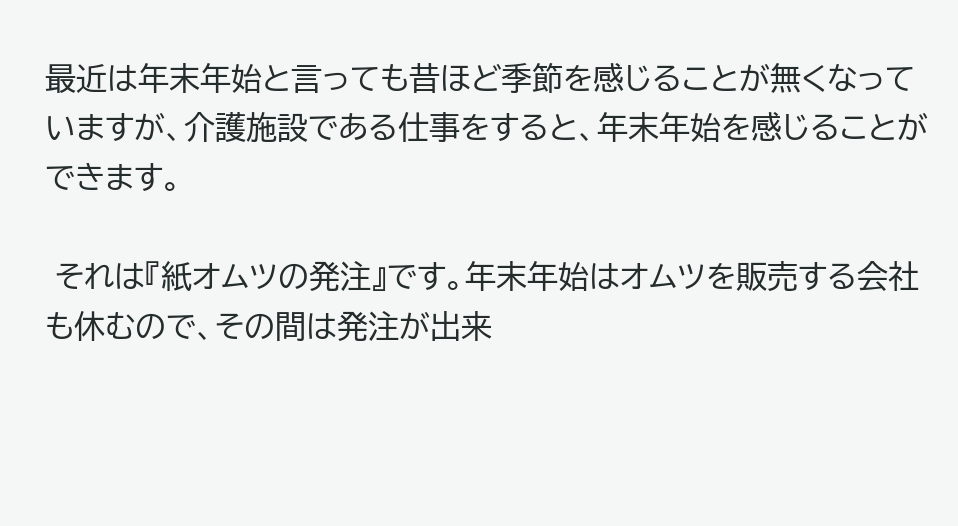最近は年末年始と言っても昔ほど季節を感じることが無くなっていますが、介護施設である仕事をすると、年末年始を感じることができます。

 それは『紙オムツの発注』です。年末年始はオムツを販売する会社も休むので、その間は発注が出来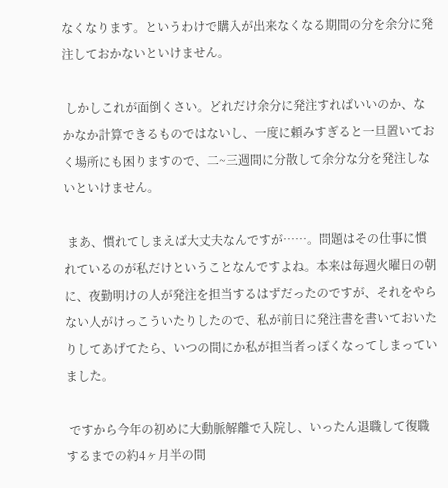なくなります。というわけで購入が出来なくなる期間の分を余分に発注しておかないといけません。

 しかしこれが面倒くさい。どれだけ余分に発注すればいいのか、なかなか計算できるものではないし、一度に頼みすぎると一旦置いておく場所にも困りますので、二~三週間に分散して余分な分を発注しないといけません。

 まあ、慣れてしまえば大丈夫なんですが……。問題はその仕事に慣れているのが私だけということなんですよね。本来は毎週火曜日の朝に、夜勤明けの人が発注を担当するはずだったのですが、それをやらない人がけっこういたりしたので、私が前日に発注書を書いておいたりしてあげてたら、いつの間にか私が担当者っぽくなってしまっていました。

 ですから今年の初めに大動脈解離で入院し、いったん退職して復職するまでの約4ヶ月半の間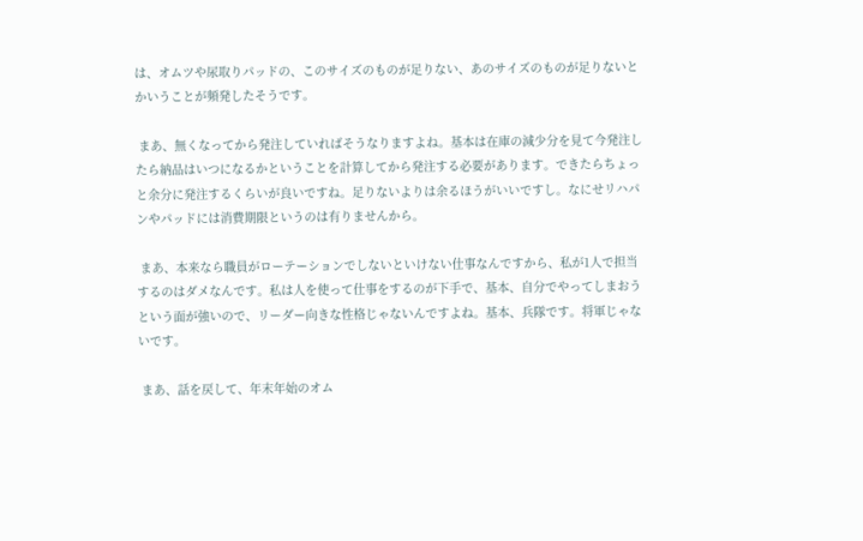は、オムツや尿取りパッドの、このサイズのものが足りない、あのサイズのものが足りないとかいうことが頻発したそうです。

 まあ、無くなってから発注していればそうなりますよね。基本は在庫の減少分を見て今発注したら納品はいつになるかということを計算してから発注する必要があります。できたらちょっと余分に発注するくらいが良いですね。足りないよりは余るほうがいいですし。なにせリハパンやパッドには消費期限というのは有りませんから。

 まあ、本来なら職員がローテーションでしないといけない仕事なんですから、私が1人で担当するのはダメなんです。私は人を使って仕事をするのが下手で、基本、自分でやってしまおうという面が強いので、リーダー向きな性格じゃないんですよね。基本、兵隊です。将軍じゃないです。

 まあ、話を戻して、年末年始のオム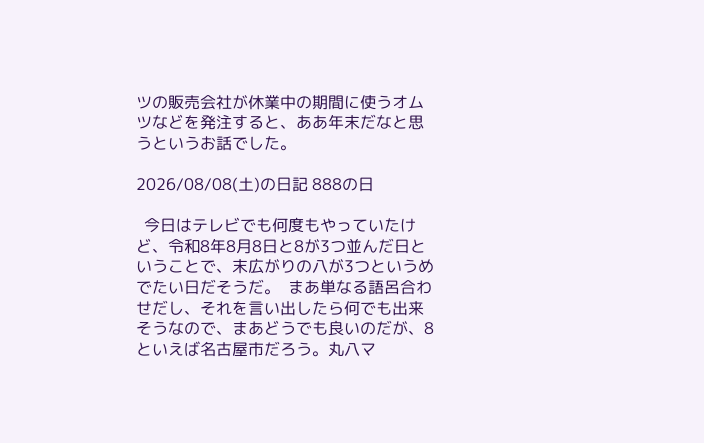ツの販売会社が休業中の期間に使うオムツなどを発注すると、ああ年末だなと思うというお話でした。

2026/08/08(土)の日記 888の日

  今日はテレビでも何度もやっていたけど、令和8年8月8日と8が3つ並んだ日ということで、末広がりの八が3つというめでたい日だそうだ。  まあ単なる語呂合わせだし、それを言い出したら何でも出来そうなので、まあどうでも良いのだが、8といえば名古屋市だろう。丸八マ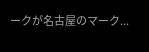ークが名古屋のマーク...